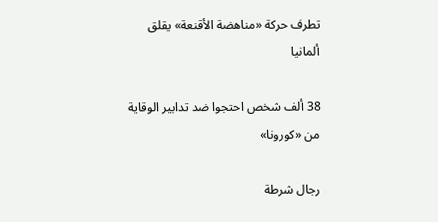تطرف حركة «مناهضة الأقنعة» يقلق ألمانيا

38 ألف شخص احتجوا ضد تدابير الوقاية من «كورونا»

رجال شرطة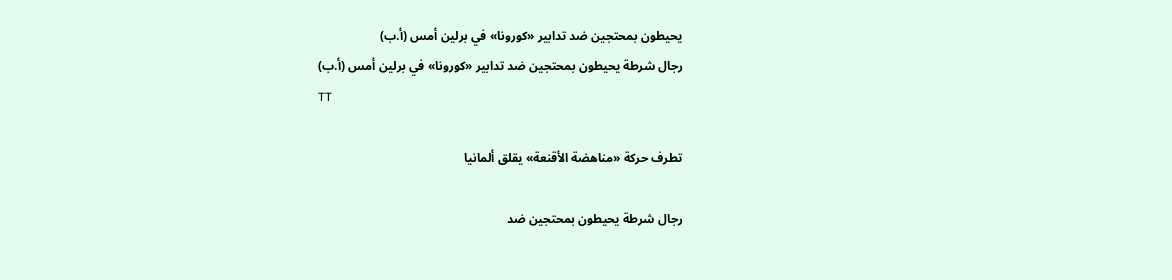يحيطون بمحتجين ضد تدابير «كورونا» في برلين أمس (أ.ب)
رجال شرطة يحيطون بمحتجين ضد تدابير «كورونا» في برلين أمس (أ.ب)
TT

تطرف حركة «مناهضة الأقنعة» يقلق ألمانيا

رجال شرطة يحيطون بمحتجين ضد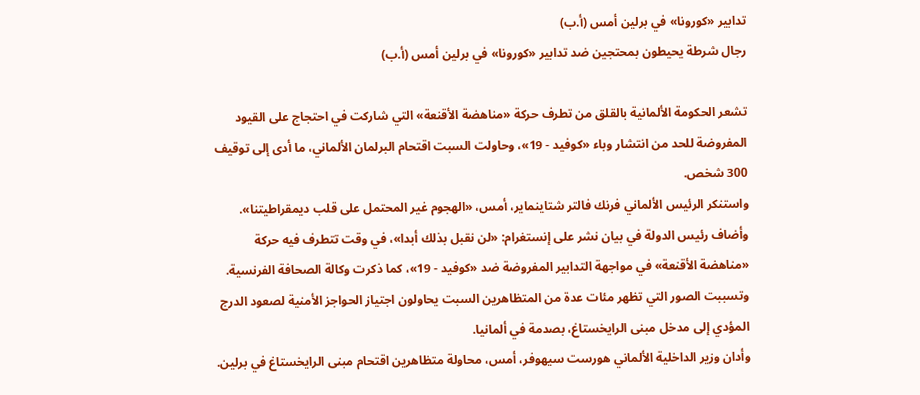تدابير «كورونا» في برلين أمس (أ.ب)
رجال شرطة يحيطون بمحتجين ضد تدابير «كورونا» في برلين أمس (أ.ب)

تشعر الحكومة الألمانية بالقلق من تطرف حركة «مناهضة الأقنعة» التي شاركت في احتجاج على القيود المفروضة للحد من انتشار وباء «كوفيد - 19»، وحاولت السبت اقتحام البرلمان الألماني، ما أدى إلى توقيف 300 شخص.
واستنكر الرئيس الألماني فرنك فالتر شتاينماير، أمس، «الهجوم غير المحتمل على قلب ديمقراطيتنا». وأضاف رئيس الدولة في بيان نشر على إنستغرام: «لن نقبل بذلك أبدا»، في وقت تتطرف فيه حركة «مناهضة الأقنعة» في مواجهة التدابير المفروضة ضد «كوفيد - 19»، كما ذكرت وكالة الصحافة الفرنسية. وتسببت الصور التي تظهر مئات عدة من المتظاهرين السبت يحاولون اجتياز الحواجز الأمنية لصعود الدرج المؤدي إلى مدخل مبنى الرايخستاغ، بصدمة في ألمانيا.
وأدان وزير الداخلية الألماني هورست سيهوفر، أمس، محاولة متظاهرين اقتحام مبنى الرايخستاغ في برلين.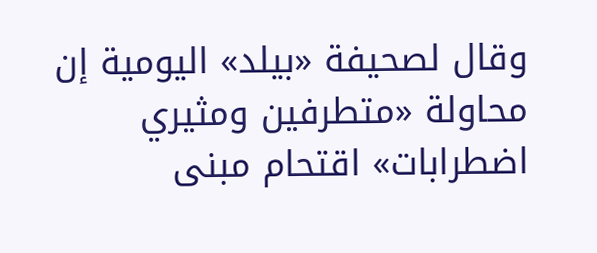وقال لصحيفة «بيلد» اليومية إن محاولة «متطرفين ومثيري اضطرابات» اقتحام مبنى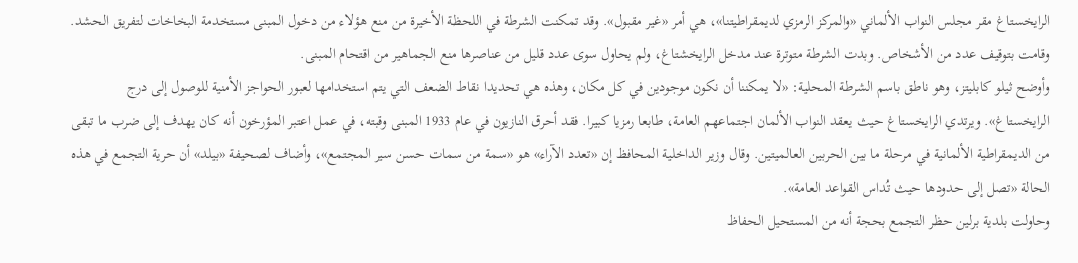الرايخستاغ مقر مجلس النواب الألماني «والمركز الرمزي لديمقراطيتنا»، هي أمر «غير مقبول». وقد تمكنت الشرطة في اللحظة الأخيرة من منع هؤلاء من دخول المبنى مستخدمة البخاخات لتفريق الحشد. وقامت بتوقيف عدد من الأشخاص. وبدت الشرطة متوترة عند مدخل الرايخشتاغ، ولم يحاول سوى عدد قليل من عناصرها منع الجماهير من اقتحام المبنى.
وأوضح ثيلو كابليتز، وهو ناطق باسم الشرطة المحلية: «لا يمكننا أن نكون موجودين في كل مكان، وهذه هي تحديدا نقاط الضعف التي يتم استخدامها لعبور الحواجز الأمنية للوصول إلى درج الرايخستاغ». ويرتدي الرايخستاغ حيث يعقد النواب الألمان اجتماعهم العامة، طابعا رمزيا كبيرا. فقد أحرق النازيون في عام 1933 المبنى وقبته، في عمل اعتبر المؤرخون أنه كان يهدف إلى ضرب ما تبقى من الديمقراطية الألمانية في مرحلة ما بين الحربين العالميتين. وقال وزير الداخلية المحافظ إن «تعدد الآراء» هو «سمة من سمات حسن سير المجتمع»، وأضاف لصحيفة «بيلد» أن حرية التجمع في هذه الحالة «تصل إلى حدودها حيث تُداس القواعد العامة».
وحاولت بلدية برلين حظر التجمع بحجة أنه من المستحيل الحفاظ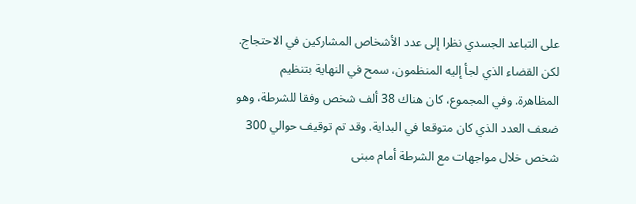على التباعد الجسدي نظرا إلى عدد الأشخاص المشاركين في الاحتجاج. لكن القضاء الذي لجأ إليه المنظمون، سمح في النهاية بتنظيم المظاهرة. وفي المجموع، كان هناك 38 ألف شخص وفقا للشرطة، وهو ضعف العدد الذي كان متوقعا في البداية. وقد تم توقيف حوالي 300 شخص خلال مواجهات مع الشرطة أمام مبنى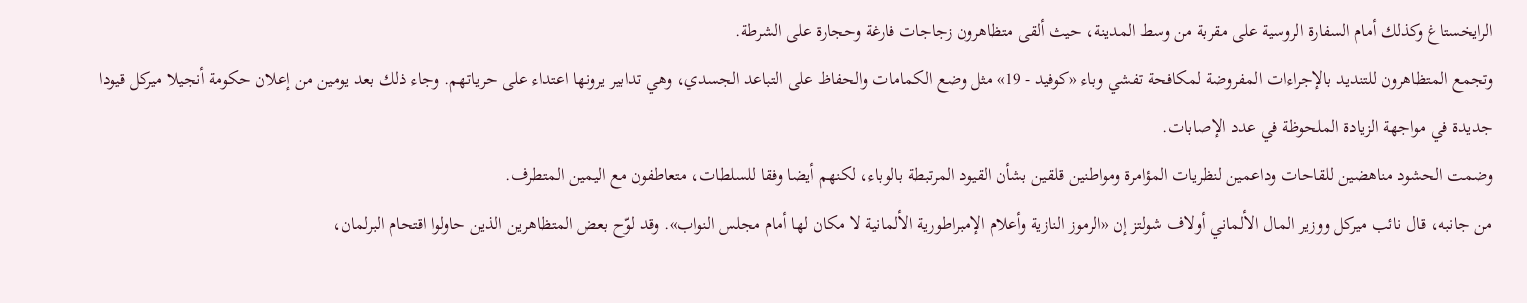الرايخستاغ وكذلك أمام السفارة الروسية على مقربة من وسط المدينة، حيث ألقى متظاهرون زجاجات فارغة وحجارة على الشرطة.
وتجمع المتظاهرون للتنديد بالإجراءات المفروضة لمكافحة تفشي وباء «كوفيد - 19» مثل وضع الكمامات والحفاظ على التباعد الجسدي، وهي تدابير يرونها اعتداء على حرياتهم. وجاء ذلك بعد يومين من إعلان حكومة أنجيلا ميركل قيودا جديدة في مواجهة الزيادة الملحوظة في عدد الإصابات.
وضمت الحشود مناهضين للقاحات وداعمين لنظريات المؤامرة ومواطنين قلقين بشأن القيود المرتبطة بالوباء، لكنهم أيضا وفقا للسلطات، متعاطفون مع اليمين المتطرف.
من جانبه، قال نائب ميركل ووزير المال الألماني أولاف شولتز إن «الرموز النازية وأعلام الإمبراطورية الألمانية لا مكان لها أمام مجلس النواب». وقد لوّح بعض المتظاهرين الذين حاولوا اقتحام البرلمان،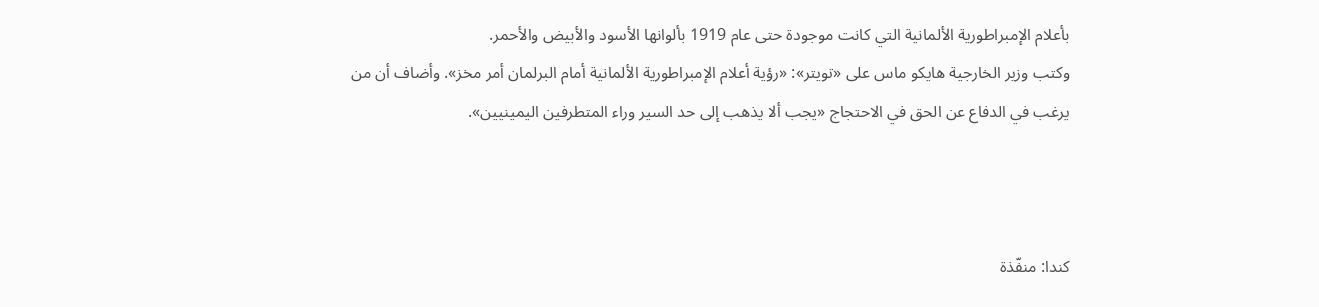بأعلام الإمبراطورية الألمانية التي كانت موجودة حتى عام 1919 بألوانها الأسود والأبيض والأحمر.
وكتب وزير الخارجية هايكو ماس على «تويتر»: «رؤية أعلام الإمبراطورية الألمانية أمام البرلمان أمر مخز». وأضاف أن من يرغب في الدفاع عن الحق في الاحتجاج «يجب ألا يذهب إلى حد السير وراء المتطرفين اليمينيين».



كندا: منفّذة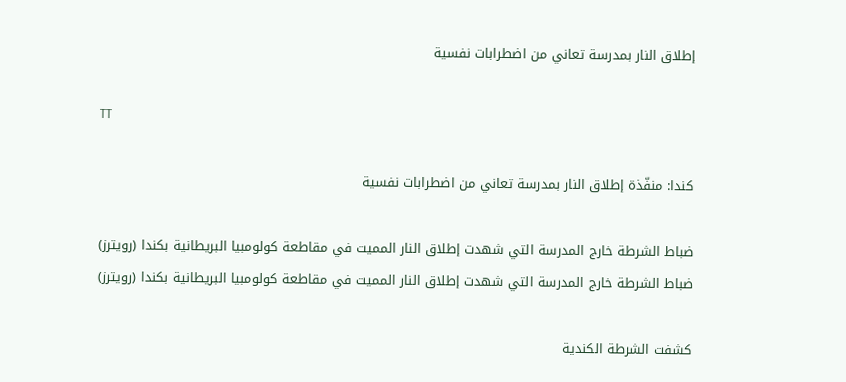إطلاق النار بمدرسة تعاني من اضطرابات نفسية

TT

كندا: منفّذة إطلاق النار بمدرسة تعاني من اضطرابات نفسية

ضباط الشرطة خارج المدرسة التي شهدت إطلاق النار المميت في مقاطعة كولومبيا البريطانية بكندا (رويترز)
ضباط الشرطة خارج المدرسة التي شهدت إطلاق النار المميت في مقاطعة كولومبيا البريطانية بكندا (رويترز)

كشفت الشرطة الكندية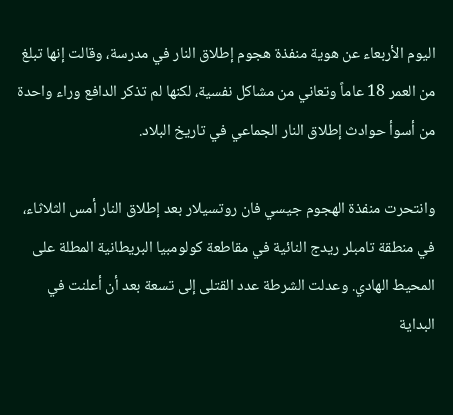اليوم الأربعاء عن هوية منفذة هجوم إطلاق النار في مدرسة، وقالت إنها تبلغ من العمر 18 عاماً وتعاني من مشاكل نفسية، لكنها لم تذكر الدافع وراء واحدة من أسوأ حوادث إطلاق النار الجماعي في تاريخ البلاد.

وانتحرت منفذة الهجوم جيسي فان روتسيلار بعد إطلاق النار أمس الثلاثاء، في منطقة تامبلر ريدج النائية في مقاطعة كولومبيا البريطانية المطلة على المحيط الهادي. وعدلت الشرطة عدد القتلى إلى تسعة بعد أن أعلنت في البداية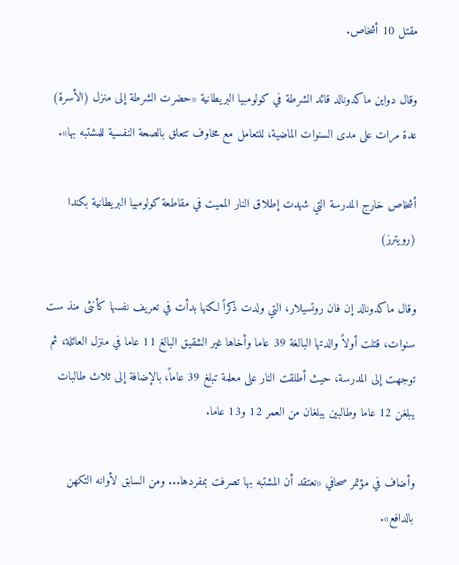مقتل 10 أشخاص.

وقال دواين ماكدونالد قائد الشرطة في كولومبيا البريطانية «حضرت الشرطة إلى منزل (الأسرة) عدة مرات على مدى السنوات الماضية، للتعامل مع مخاوف تتعلق بالصحة النفسية للمشتبه بها».

أشخاص خارج المدرسة التي شهدت إطلاق النار المميت في مقاطعة كولومبيا البريطانية بكندا (رويترز)

وقال ماكدونالد إن فان روتسيلار، التي ولدت ذكراً لكنها بدأت في تعريف نفسها كأنثى منذ ست سنوات، قتلت أولاً والدتها البالغة 39 عاما وأخاها غير الشقيق البالغ 11 عاما في منزل العائلة، ثم توجهت إلى المدرسة، حيث أطلقت النار على معلمة تبلغ 39 عاماً، بالإضافة إلى ثلاث طالبات يبلغن 12 عاما وطالبين يبلغان من العمر 12 و13 عاما.

وأضاف في مؤتمر صحافي «نعتقد أن المشتبه بها تصرفت بمفردها... ومن السابق لأوانه التكهن بالدافع».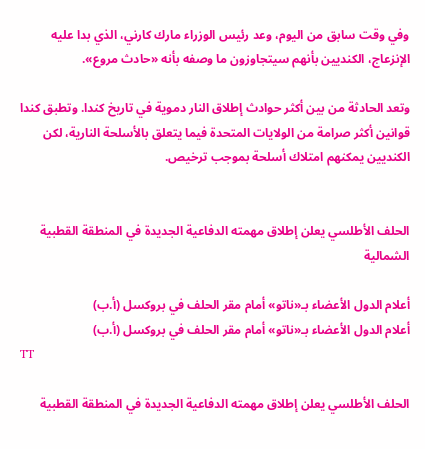وفي وقت سابق من اليوم، وعد رئيس الوزراء مارك كارني، الذي بدا عليه الإنزعاج، الكنديين بأنهم سيتجاوزون ما وصفه بأنه «حادث مروع».

وتعد الحادثة من بين أكثر حوادث إطلاق النار دموية في تاريخ كندا. وتطبق كندا قوانين أكثر صرامة من الولايات المتحدة فيما يتعلق بالأسلحة النارية، لكن الكنديين يمكنهم امتلاك أسلحة بموجب ترخيص.


الحلف الأطلسي يعلن إطلاق مهمته الدفاعية الجديدة في المنطقة القطبية الشمالية

أعلام الدول الأعضاء بـ«ناتو» أمام مقر الحلف في بروكسل (أ.ب)
أعلام الدول الأعضاء بـ«ناتو» أمام مقر الحلف في بروكسل (أ.ب)
TT

الحلف الأطلسي يعلن إطلاق مهمته الدفاعية الجديدة في المنطقة القطبية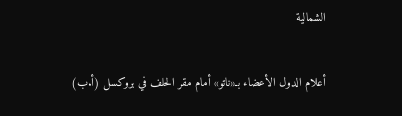الشمالية

أعلام الدول الأعضاء بـ«ناتو» أمام مقر الحلف في بروكسل (أ.ب)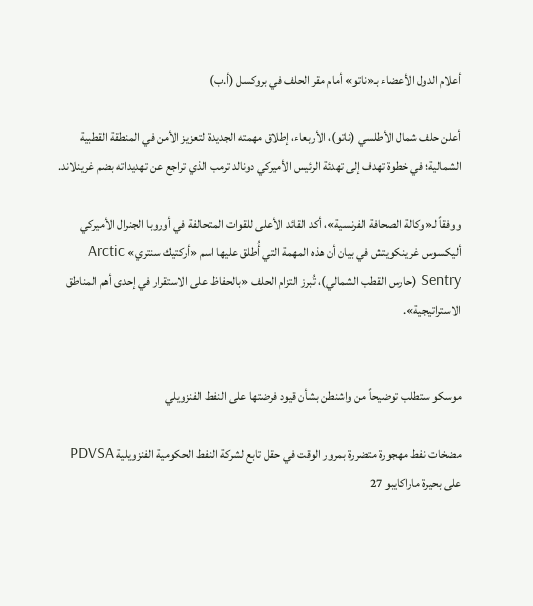أعلام الدول الأعضاء بـ«ناتو» أمام مقر الحلف في بروكسل (أ.ب)

أعلن حلف شمال الأطلسي (ناتو)، الأربعاء، إطلاق مهمته الجديدة لتعزيز الأمن في المنطقة القطبية الشمالية؛ في خطوة تهدف إلى تهدئة الرئيس الأميركي دونالد ترمب الذي تراجع عن تهديداته بضم غرينلاند.

ووفقاً لـ«وكالة الصحافة الفرنسية»، أكد القائد الأعلى للقوات المتحالفة في أوروبا الجنرال الأميركي أليكسوس غرينكويتش في بيان أن هذه المهمة التي أُطلق عليها اسم «أركتيك سنتري» Arctic Sentry (حارس القطب الشمالي)، تُبرز التزام الحلف «بالحفاظ على الاستقرار في إحدى أهم المناطق الاستراتيجية».


موسكو ستطلب توضيحاً من واشنطن بشأن قيود فرضتها على النفط الفنزويلي

مضخات نفط مهجورة متضررة بمرور الوقت في حقل تابع لشركة النفط الحكومية الفنزويلية PDVSA على بحيرة ماراكايبو 27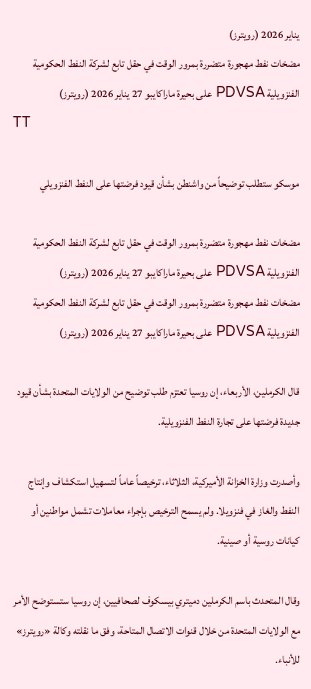يناير 2026 (رويترز)
مضخات نفط مهجورة متضررة بمرور الوقت في حقل تابع لشركة النفط الحكومية الفنزويلية PDVSA على بحيرة ماراكايبو 27 يناير 2026 (رويترز)
TT

موسكو ستطلب توضيحاً من واشنطن بشأن قيود فرضتها على النفط الفنزويلي

مضخات نفط مهجورة متضررة بمرور الوقت في حقل تابع لشركة النفط الحكومية الفنزويلية PDVSA على بحيرة ماراكايبو 27 يناير 2026 (رويترز)
مضخات نفط مهجورة متضررة بمرور الوقت في حقل تابع لشركة النفط الحكومية الفنزويلية PDVSA على بحيرة ماراكايبو 27 يناير 2026 (رويترز)

قال الكرملين، الأربعاء، إن روسيا تعتزم طلب توضيح من الولايات المتحدة بشأن قيود جديدة فرضتها على تجارة النفط الفنزويلية.

وأصدرت وزارة الخزانة الأميركية، الثلاثاء، ترخيصاً عاماً لتسهيل استكشاف وإنتاج النفط والغاز في فنزويلا. ولم يسمح الترخيص بإجراء معاملات تشمل مواطنين أو كيانات روسية أو صينية.

وقال المتحدث باسم الكرملين دميتري بيسكوف لصحافيين، إن روسيا ستستوضح الأمر مع الولايات المتحدة من خلال قنوات الاتصال المتاحة، وفق ما نقلته وكالة «رويترز» للأنباء.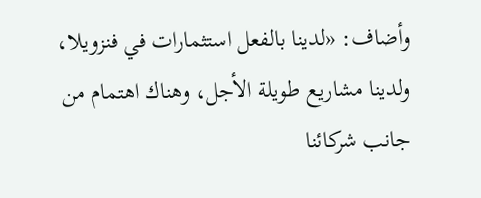وأضاف: «لدينا بالفعل استثمارات في فنزويلا، ولدينا مشاريع طويلة الأجل، وهناك اهتمام من جانب شركائنا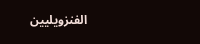الفنزويليين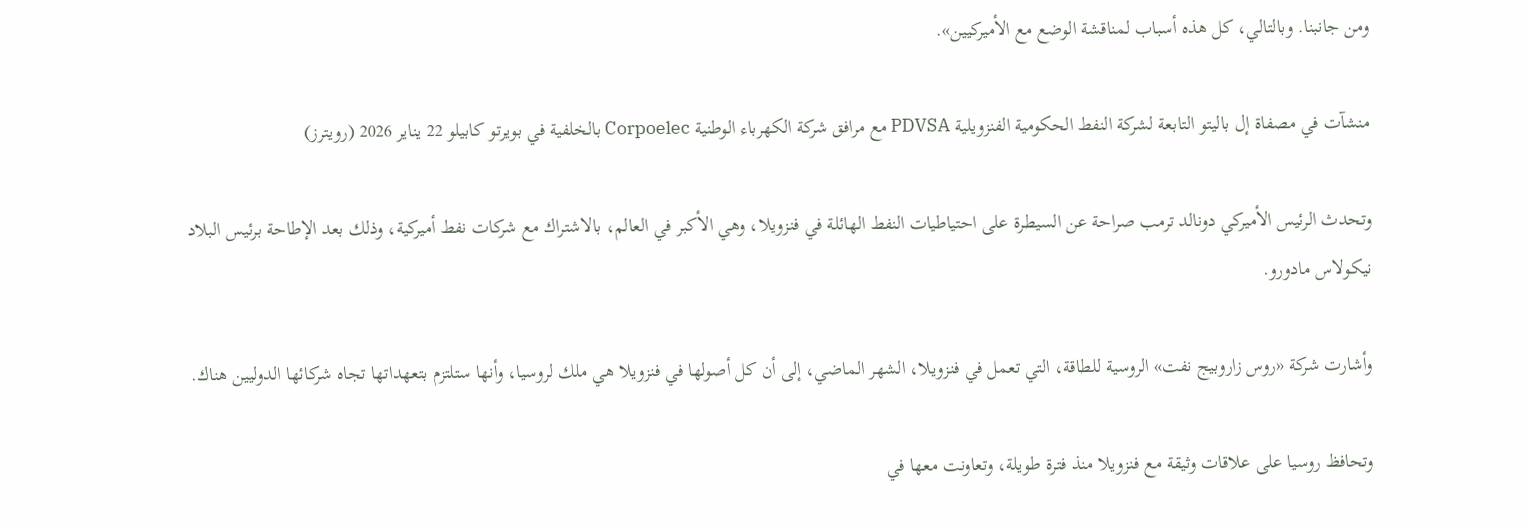ومن جانبنا. وبالتالي، كل هذه أسباب لمناقشة الوضع مع الأميركيين».

منشآت في مصفاة إل باليتو التابعة لشركة النفط الحكومية الفنزويلية PDVSA مع مرافق شركة الكهرباء الوطنية Corpoelec بالخلفية في بويرتو كابيلو 22 يناير 2026 (رويترز)

وتحدث الرئيس الأميركي دونالد ترمب صراحة عن السيطرة على احتياطيات النفط الهائلة في فنزويلا، وهي الأكبر في العالم، بالاشتراك مع شركات نفط أميركية، وذلك بعد الإطاحة برئيس البلاد نيكولاس مادورو.

وأشارت شركة «روس زاروبيج نفت» الروسية للطاقة، التي تعمل في فنزويلا، الشهر الماضي، إلى أن كل أصولها في فنزويلا هي ملك لروسيا، وأنها ستلتزم بتعهداتها تجاه شركائها الدوليين هناك.

وتحافظ روسيا على علاقات وثيقة مع فنزويلا منذ فترة طويلة، وتعاونت معها في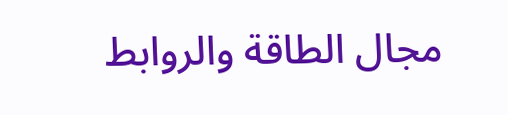مجال الطاقة والروابط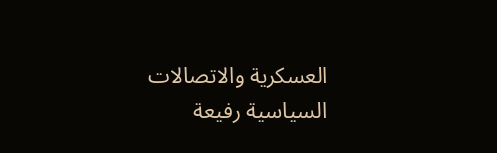العسكرية والاتصالات السياسية رفيعة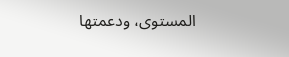المستوى، ودعمتها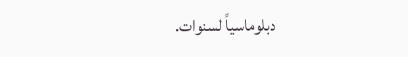دبلوماسياً لسنوات.